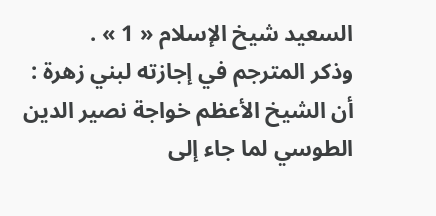السعيد شيخ الإسلام « 1 » .
وذكر المترجم في إجازته لبني زهرة : أن الشيخ الأعظم خواجة نصير الدين الطوسي لما جاء إلى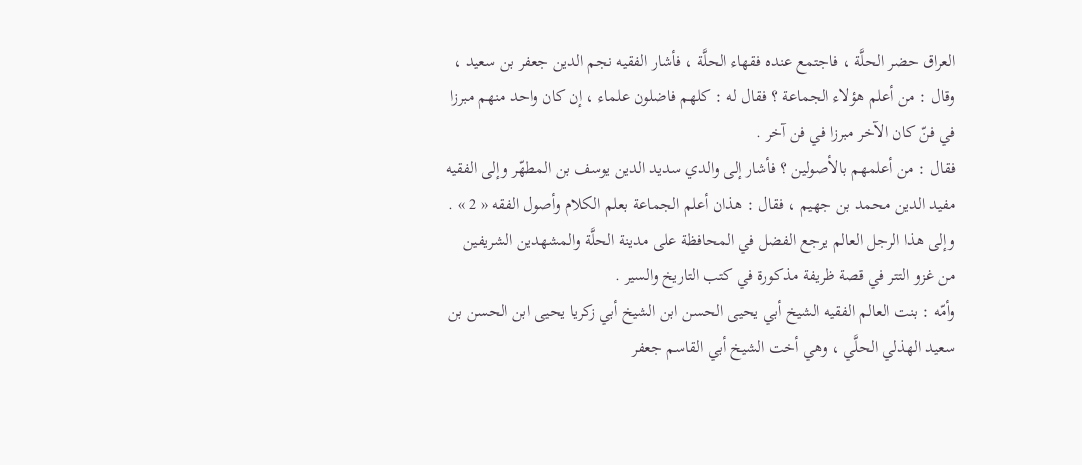العراق حضر الحلَّة ، فاجتمع عنده فقهاء الحلَّة ، فأشار الفقيه نجم الدين جعفر بن سعيد ، وقال : من أعلم هؤلاء الجماعة ؟ فقال له : كلهم فاضلون علماء ، إن كان واحد منهم مبرزا في فنّ كان الآخر مبرزا في فن آخر .
فقال : من أعلمهم بالأصولين ؟ فأشار إلى والدي سديد الدين يوسف بن المطهّر وإلى الفقيه مفيد الدين محمد بن جهيم ، فقال : هذان أعلم الجماعة بعلم الكلام وأصول الفقه « 2 » .
وإلى هذا الرجل العالم يرجع الفضل في المحافظة على مدينة الحلَّة والمشهدين الشريفين من غزو التتر في قصة ظريفة مذكورة في كتب التاريخ والسير .
وأمّه : بنت العالم الفقيه الشيخ أبي يحيى الحسن ابن الشيخ أبي زكريا يحيى ابن الحسن بن سعيد الهذلي الحلَّي ، وهي أخت الشيخ أبي القاسم جعفر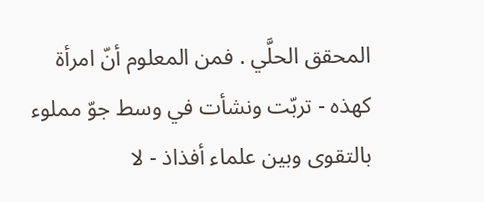المحقق الحلَّي . فمن المعلوم أنّ امرأة كهذه - تربّت ونشأت في وسط جوّ مملوء بالتقوى وبين علماء أفذاذ - لا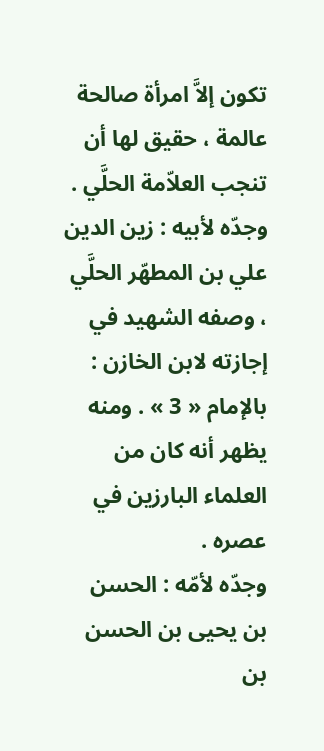تكون إلاَّ امرأة صالحة عالمة ، حقيق لها أن تنجب العلاّمة الحلَّي .
وجدّه لأبيه : زين الدين علي بن المطهّر الحلَّي ، وصفه الشهيد في إجازته لابن الخازن : بالإمام « 3 » . ومنه يظهر أنه كان من العلماء البارزين في عصره .
وجدّه لأمّه : الحسن بن يحيى بن الحسن بن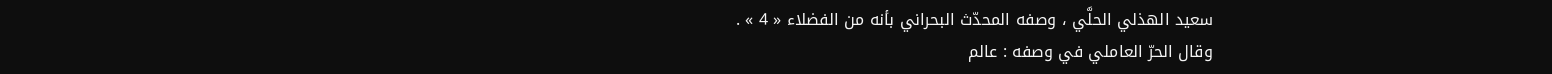سعيد الهذلي الحلَّي ، وصفه المحدّث البحراني بأنه من الفضلاء « 4 » .
وقال الحرّ العاملي في وصفه : عالم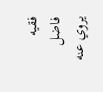فقيه فاضل يروي عنه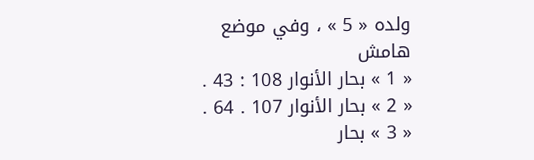ولده « 5 » ، وفي موضع
هامش
« 1 » بحار الأنوار 108 : 43 .
« 2 » بحار الأنوار 107 . 64 .
« 3 » بحار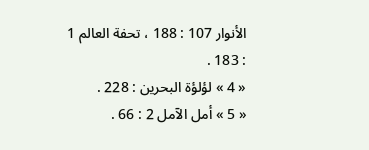الأنوار 107 : 188 ، تحفة العالم 1 : 183 .
« 4 » لؤلؤة البحرين : 228 .
« 5 » أمل الآمل 2 : 66 .